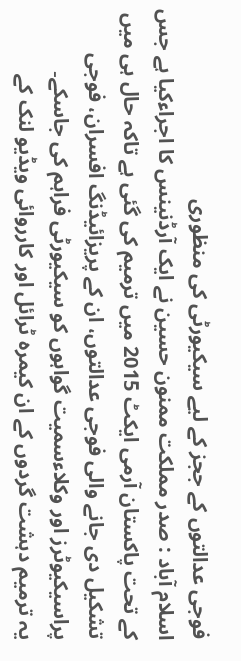فوجی عدالتوں کے ججز کے لیے سیکیورٹی کی منظوری
اسلام آباد : صدر مملکت ممنون حسین نے ایک آرڈنینس کا اجراءکیا ہے جس کے تحت پاکستان آرمی ایکٹ 2015 میں ترمیم کی گئی ہے تاکہ حال ہی میں تشکیل دی جانے والی فوجی عدالتوں، ان کے پریزائیڈنگ افسران، فوجی پراسیکیوٹرز اور وکلاءسمیت گواہوں کو سیکیورٹی فراہم کی جاسکے۔
یہ ترمیم دہشت گردوں کے ان کیمرہ ٹرائل اور کارروائی ویڈیو لنک کے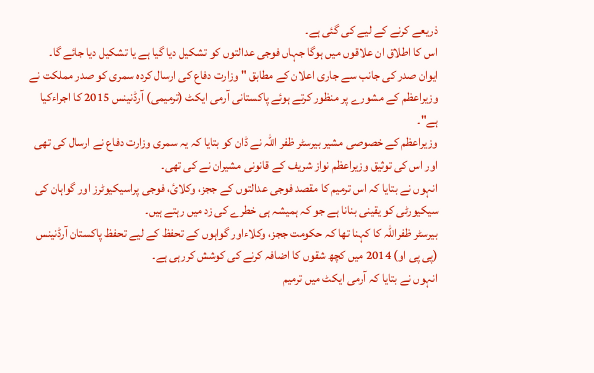ذریعے کرنے کے لیے کی گئی ہے۔
اس کا اطلاق ان علاقوں میں ہوگا جہاں فوجی عدالتوں کو تشکیل دیا گیا ہے یا تشکیل دیا جائے گا۔
ایوان صدر کی جانب سے جاری اعلان کے مطابق " وزارت دفاع کی ارسال کردہ سمری کو صدر مملکت نے وزیراعظم کے مشورے پر منظور کرتے ہوئے پاکستانی آرمی ایکٹ (ترمیمی) آرڈنینس 2015 کا اجراءکیا ہے"۔
وزیراعظم کے خصوصی مشیر بیرسٹر ظفر اللہ نے ڈان کو بتایا کہ یہ سمری وزارت دفاع نے ارسال کی تھی اور اس کی توثیق وزیراعظم نواز شریف کے قانونی مشیران نے کی تھی۔
انہوں نے بتایا کہ اس ترمیم کا مقصد فوجی عدالتوں کے ججز، وکلائ، فوجی پراسیکیوٹرز اور گواہان کی سیکیورٹی کو یقینی بنانا ہے جو کہ ہمیشہ ہی خطرے کی زد میں رہتے ہیں۔
بیرسٹر ظفراللہ کا کہنا تھا کہ حکومت ججز، وکلاءاور گواہوں کے تحفظ کے لیے تحفظ پاکستان آرڈنینس (پی پی او) 2014 میں کچھ شقوں کا اضافہ کرنے کی کوشش کررہی ہے۔
انہوں نے بتایا کہ آرمی ایکٹ میں ترمیم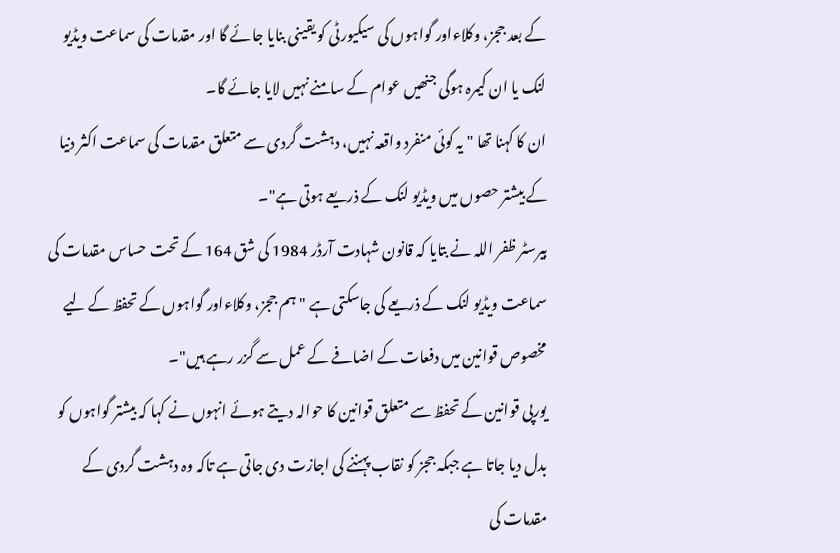کے بعد ججز، وکلاءاور گواہوں کی سیکیورٹی کو یقینی بنایا جائے گا اور مقدمات کی سماعت ویڈیو لنک یا ان کیمرہ ہوگی جنھیں عوام کے سامنے نہیں لایا جائے گا۔
ان کا کہنا تھا " یہ کوئی منفرد واقعہ نہیں، دہشت گردی سے متعلق مقدمات کی سماعت اکثر دنیا کے بیشتر حصوں میں ویڈیو لنک کے ذریعے ہوتی ہے"۔
بیرسٹر ظفر اللہ نے بتایا کہ قانون شہادت آرڈر 1984 کی شق 164 کے تحت حساس مقدمات کی سماعت ویڈیو لنک کے ذریعے کی جاسکتی ہے " ہم ججز، وکلاءاور گواہوں کے تحفظ کے لیے مخصوص قوانین میں دفعات کے اضافے کے عمل سے گزر رہے ہیں"۔
یورپی قوانین کے تحفظ سے متعلق قوانین کا حوالہ دیتے ہوئے انہوں نے کہا کہ بیشتر گواہوں کو بدل دیا جاتا ہے جبکہ ججز کو نقاب پہننے کی اجازت دی جاتی ہے تاکہ وہ دہشت گردی کے مقدمات کی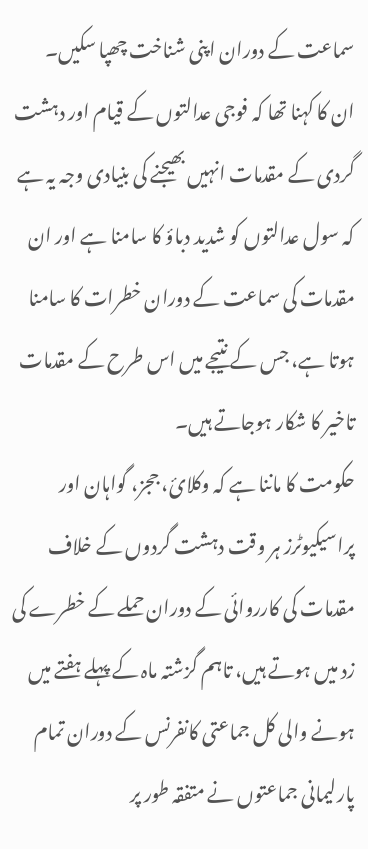سماعت کے دوران اپنی شناخت چھپا سکیں۔
ان کا کہنا تھا کہ فوجی عدالتوں کے قیام اور دہشت گردی کے مقدمات انہیں بھیجنے کی بنیادی وجہ یہ ہے کہ سول عدالتوں کو شدید دباؤ کا سامنا ہے اور ان مقدمات کی سماعت کے دوران خطرات کا سامنا ہوتا ہے، جس کے نتیجے میں اس طرح کے مقدمات تاخیر کا شکار ہوجاتے ہیں۔
حکومت کا ماننا ہے کہ وکلائ، ججز، گواہان اور پراسیکیوٹرز ہر وقت دہشت گردوں کے خلاف مقدمات کی کارروائی کے دوران حملے کے خطرے کی زد میں ہوتے ہیں، تاہم گزشتہ ماہ کے پہلے ہفتے میں ہونے والی کل جماعتی کانفرنس کے دوران تمام پارلیمانی جماعتوں نے متفقہ طور پر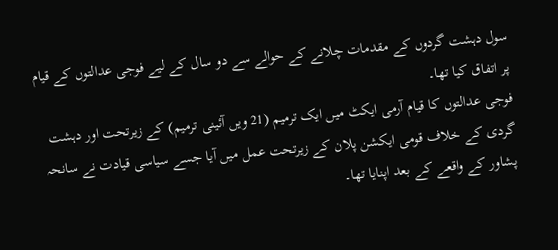سول دہشت گردوں کے مقدمات چلانے کے حوالے سے دو سال کے لیے فوجی عدالتوں کے قیام پر اتفاق کیا تھا۔
فوجی عدالتوں کا قیام آرمی ایکٹ میں ایک ترمیم (21 ویں آئینی ترمیم) کے زیرتحت اور دہشت گردی کے خلاف قومی ایکشن پلان کے زیرتحت عمل میں آیا جسے سیاسی قیادت نے سانحہ پشاور کے واقعے کے بعد اپنایا تھا۔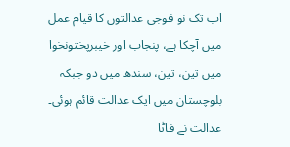اب تک نو فوجی عدالتوں کا قیام عمل میں آچکا ہے، پنجاب اور خیبرپختونخوا میں تین، تین، سندھ میں دو جبکہ بلوچستان میں ایک عدالت قائم ہوئی۔
عدالت نے فاٹا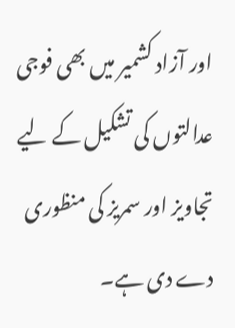اور آزاد کشمیر میں بھی فوجی عدالتوں کی تشکیل کے لیے تجاویز اور سمریز کی منظوری دے دی ہے۔